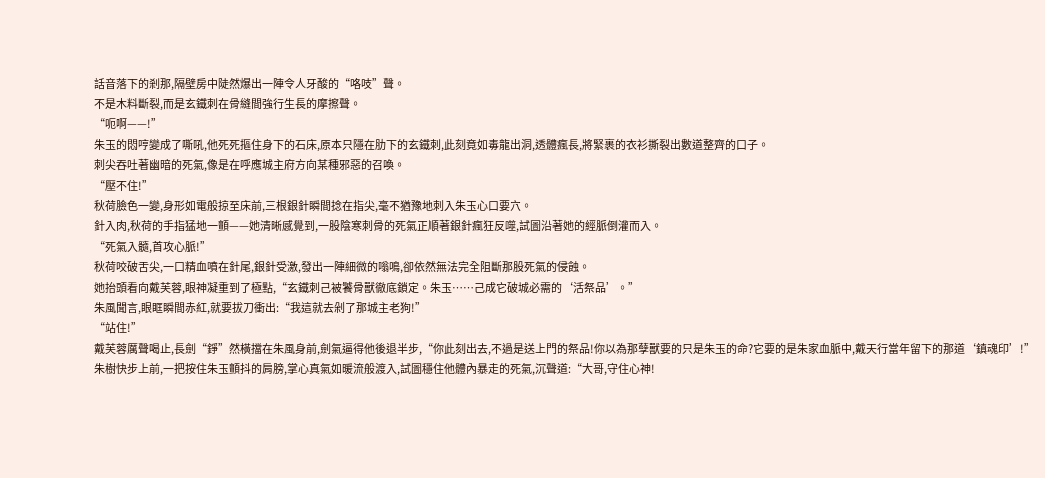話音落下的剎那,隔壁房中陡然爆出一陣令人牙酸的“咯吱”聲。
不是木料斷裂,而是玄鐵刺在骨縫間強行生長的摩擦聲。
“呃啊——!”
朱玉的悶哼變成了嘶吼,他死死摳住身下的石床,原本只隱在肋下的玄鐵刺,此刻竟如毒龍出洞,透體瘋長,將緊裹的衣衫撕裂出數道整齊的口子。
刺尖吞吐著幽暗的死氣,像是在呼應城主府方向某種邪惡的召喚。
“壓不住!”
秋荷臉色一變,身形如電般掠至床前,三根銀針瞬間捻在指尖,毫不猶豫地刺入朱玉心口要穴。
針入肉,秋荷的手指猛地一顫——她清晰感覺到,一股陰寒刺骨的死氣正順著銀針瘋狂反噬,試圖沿著她的經脈倒灌而入。
“死氣入髓,首攻心脈!”
秋荷咬破舌尖,一口精血噴在針尾,銀針受激,發出一陣細微的嗡鳴,卻依然無法完全阻斷那股死氣的侵蝕。
她抬頭看向戴芙蓉,眼神凝重到了極點,“玄鐵刺己被饕骨獸徹底鎖定。朱玉……己成它破城必需的‘活祭品’。”
朱風聞言,眼眶瞬間赤紅,就要拔刀衝出:“我這就去剁了那城主老狗!”
“站住!”
戴芙蓉厲聲喝止,長劍“錚”然橫擋在朱風身前,劍氣逼得他後退半步,“你此刻出去,不過是送上門的祭品!你以為那孽獸要的只是朱玉的命?它要的是朱家血脈中,戴天行當年留下的那道‘鎮魂印’!”
朱樹快步上前,一把按住朱玉顫抖的肩膀,掌心真氣如暖流般渡入,試圖穩住他體內暴走的死氣,沉聲道:“大哥,守住心神!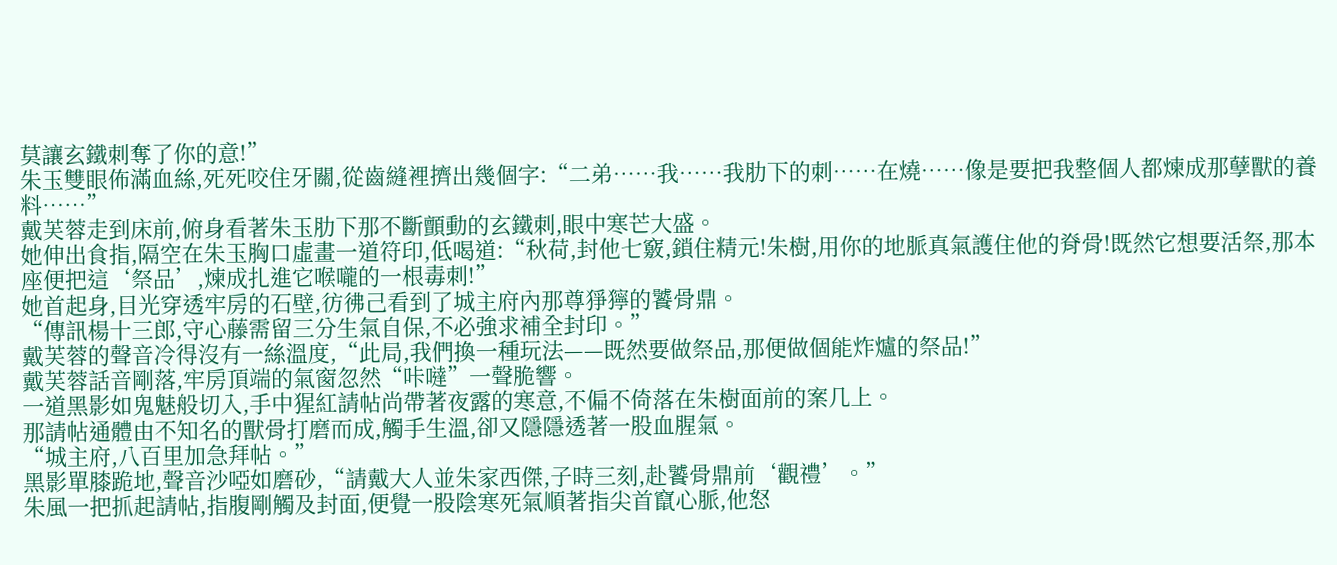莫讓玄鐵刺奪了你的意!”
朱玉雙眼佈滿血絲,死死咬住牙關,從齒縫裡擠出幾個字:“二弟……我……我肋下的刺……在燒……像是要把我整個人都煉成那孽獸的養料……”
戴芙蓉走到床前,俯身看著朱玉肋下那不斷顫動的玄鐵刺,眼中寒芒大盛。
她伸出食指,隔空在朱玉胸口虛畫一道符印,低喝道:“秋荷,封他七竅,鎖住精元!朱樹,用你的地脈真氣護住他的脊骨!既然它想要活祭,那本座便把這‘祭品’,煉成扎進它喉嚨的一根毒刺!”
她首起身,目光穿透牢房的石壁,彷彿己看到了城主府內那尊猙獰的饕骨鼎。
“傳訊楊十三郎,守心藤需留三分生氣自保,不必強求補全封印。”
戴芙蓉的聲音冷得沒有一絲溫度,“此局,我們換一種玩法——既然要做祭品,那便做個能炸爐的祭品!”
戴芙蓉話音剛落,牢房頂端的氣窗忽然“咔噠”一聲脆響。
一道黑影如鬼魅般切入,手中猩紅請帖尚帶著夜露的寒意,不偏不倚落在朱樹面前的案几上。
那請帖通體由不知名的獸骨打磨而成,觸手生溫,卻又隱隱透著一股血腥氣。
“城主府,八百里加急拜帖。”
黑影單膝跪地,聲音沙啞如磨砂,“請戴大人並朱家西傑,子時三刻,赴饕骨鼎前‘觀禮’。”
朱風一把抓起請帖,指腹剛觸及封面,便覺一股陰寒死氣順著指尖首竄心脈,他怒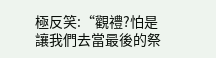極反笑:“觀禮?怕是讓我們去當最後的祭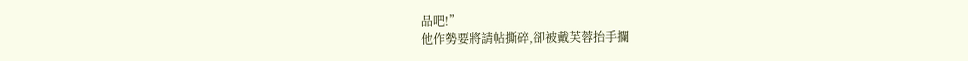品吧!”
他作勢要將請帖撕碎,卻被戴芙蓉抬手攔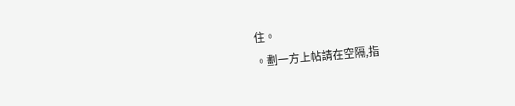住。
。劃一方上帖請在空隔,指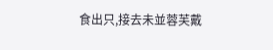食出只,接去未並蓉芙戴